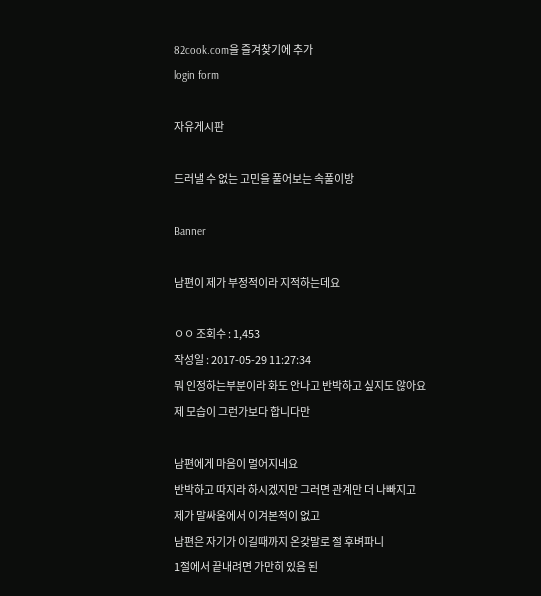82cook.com을 즐겨찾기에 추가
login form

자유게시판

드러낼 수 없는 고민을 풀어보는 속풀이방

Banner

남편이 제가 부정적이라 지적하는데요

ㅇㅇ 조회수 : 1,453
작성일 : 2017-05-29 11:27:34
뭐 인정하는부분이라 화도 안나고 반박하고 싶지도 않아요
제 모습이 그런가보다 합니다만

남편에게 마음이 멀어지네요
반박하고 따지라 하시겠지만 그러면 관계만 더 나빠지고
제가 말싸움에서 이겨본적이 없고
남편은 자기가 이길때까지 온갖말로 절 후벼파니
1절에서 끝내려면 가만히 있음 된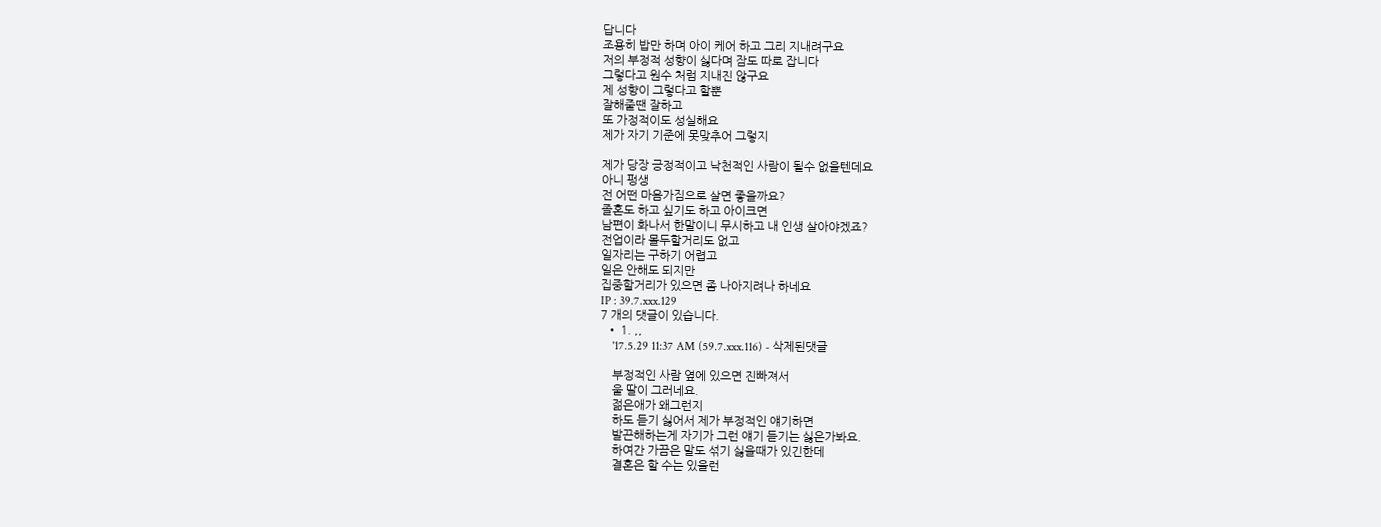답니다
조용히 밥만 하며 아이 케어 하고 그리 지내려구요
저의 부정적 성향이 싫다며 잠도 따로 잡니다
그렇다고 원수 처럼 지내진 않구요
제 성향이 그렇다고 할뿐
잘해줄땐 잘하고
또 가정적이도 성실해요
제가 자기 기준에 못맞추어 그렇지

제가 당장 긍정적이고 낙천적인 사람이 될수 없을텐데요
아니 펑생
전 어떤 마음가짐으로 살면 좋을까요?
졸혼도 하고 싶기도 하고 아이크면
남편이 화나서 한말이니 무시하고 내 인생 살아야겠죠?
전업이라 몰두할거리도 없고
일자리는 구하기 어렵고
일은 안해도 되지만
집중할거리가 있으면 좀 나아지려나 하네요
IP : 39.7.xxx.129
7 개의 댓글이 있습니다.
  • 1. ,,
    '17.5.29 11:37 AM (59.7.xxx.116) - 삭제된댓글

    부정적인 사람 옆에 있으면 진빠져서
    울 딸이 그러네요.
    젊은애가 왜그런지
    하도 듣기 싫어서 제가 부정적인 얘기하면
    발끈해하는게 자기가 그런 얘기 듣기는 싫은가봐요.
    하여간 가끔은 말도 섞기 싫을때가 있긴한데
    결혼은 할 수는 있을런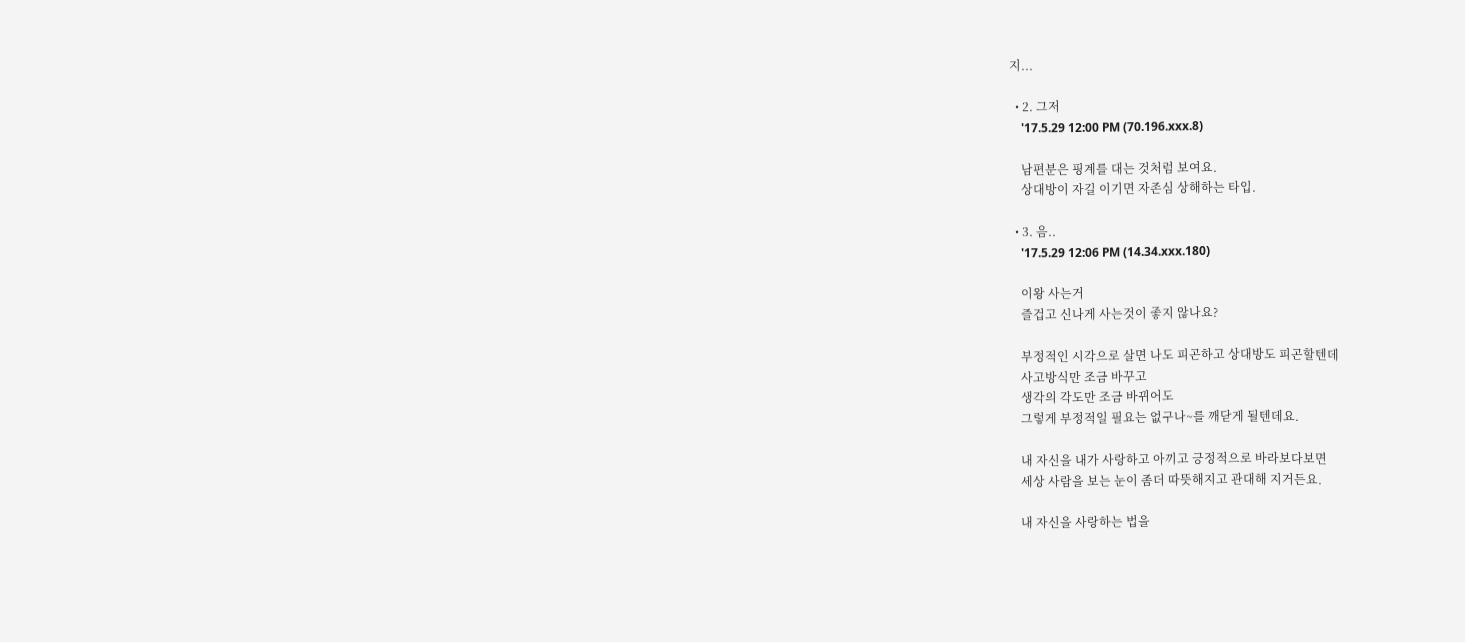지...

  • 2. 그저
    '17.5.29 12:00 PM (70.196.xxx.8)

    남편분은 핑계를 대는 것처럼 보여요.
    상대방이 자길 이기면 자존심 상해하는 타입.

  • 3. 음..
    '17.5.29 12:06 PM (14.34.xxx.180)

    이왕 사는거
    즐겁고 신나게 사는것이 좋지 않나요?

    부정적인 시각으로 살면 나도 피곤하고 상대방도 피곤할텐데
    사고방식만 조금 바꾸고
    생각의 각도만 조금 바뀌어도
    그렇게 부정적일 필요는 없구나~를 깨닫게 될텐데요.

    내 자신을 내가 사랑하고 아끼고 긍정적으로 바라보다보면
    세상 사람을 보는 눈이 좀더 따뜻해지고 관대해 지거든요.

    내 자신을 사랑하는 법을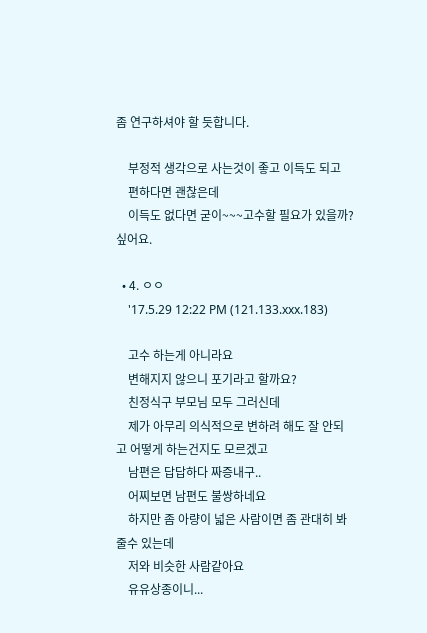좀 연구하셔야 할 듯합니다.

    부정적 생각으로 사는것이 좋고 이득도 되고
    편하다면 괜찮은데
    이득도 없다면 굳이~~~고수할 필요가 있을까? 싶어요.

  • 4. ㅇㅇ
    '17.5.29 12:22 PM (121.133.xxx.183)

    고수 하는게 아니라요
    변해지지 않으니 포기라고 할까요?
    친정식구 부모님 모두 그러신데
    제가 아무리 의식적으로 변하려 해도 잘 안되고 어떻게 하는건지도 모르겠고
    남편은 답답하다 짜증내구..
    어찌보면 남편도 불쌍하네요
    하지만 좀 아량이 넓은 사람이면 좀 관대히 봐줄수 있는데
    저와 비슷한 사람같아요
    유유상종이니...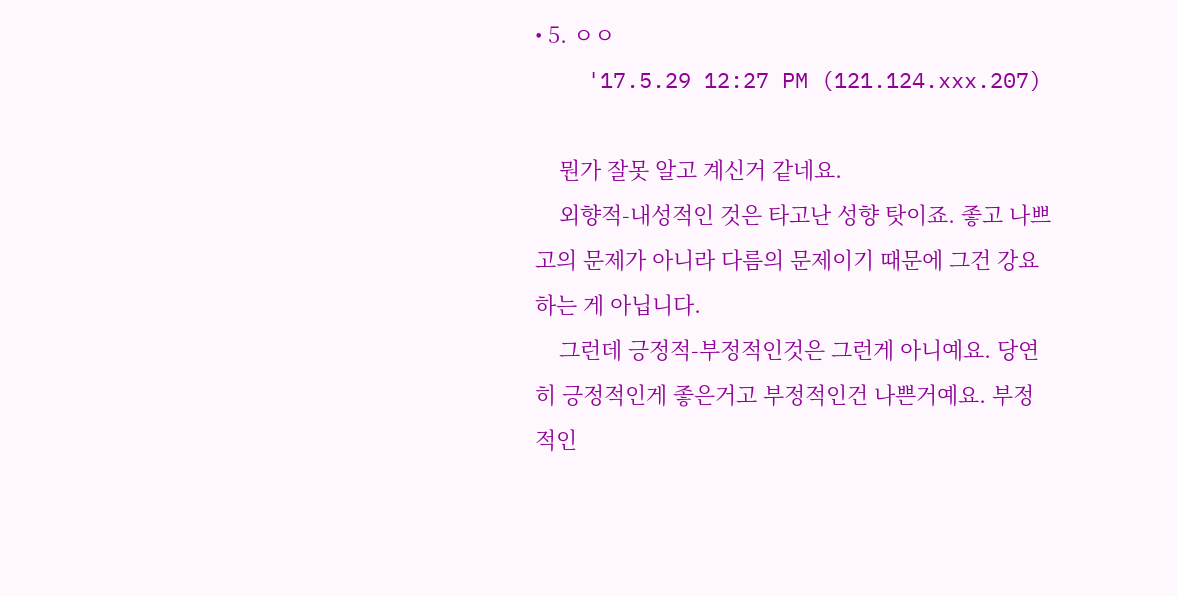• 5. ㅇㅇ
    '17.5.29 12:27 PM (121.124.xxx.207)

    뭔가 잘못 알고 계신거 같네요.
    외향적-내성적인 것은 타고난 성향 탓이죠. 좋고 나쁘고의 문제가 아니라 다름의 문제이기 때문에 그건 강요하는 게 아닙니다.
    그런데 긍정적-부정적인것은 그런게 아니예요. 당연히 긍정적인게 좋은거고 부정적인건 나쁜거예요. 부정적인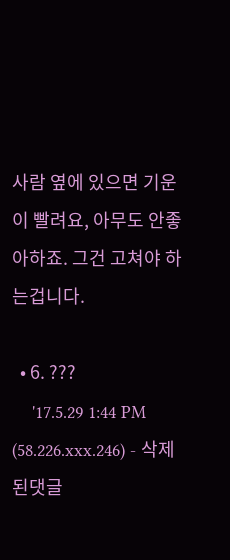사람 옆에 있으면 기운이 빨려요, 아무도 안좋아하죠. 그건 고쳐야 하는겁니다.

  • 6. ???
    '17.5.29 1:44 PM (58.226.xxx.246) - 삭제된댓글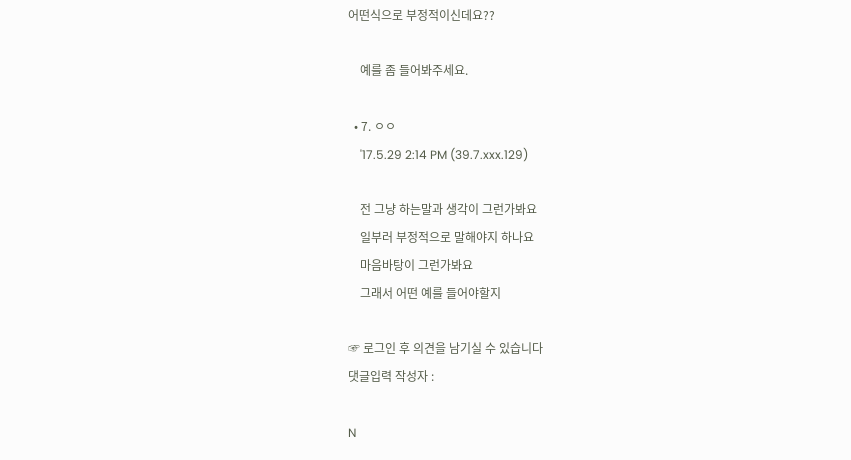어떤식으로 부정적이신데요??

    예를 좀 들어봐주세요.

  • 7. ㅇㅇ
    '17.5.29 2:14 PM (39.7.xxx.129)

    전 그냥 하는말과 생각이 그런가봐요
    일부러 부정적으로 말해야지 하나요
    마음바탕이 그런가봐요
    그래서 어떤 예를 들어야할지

☞ 로그인 후 의견을 남기실 수 있습니다
댓글입력 작성자 :

N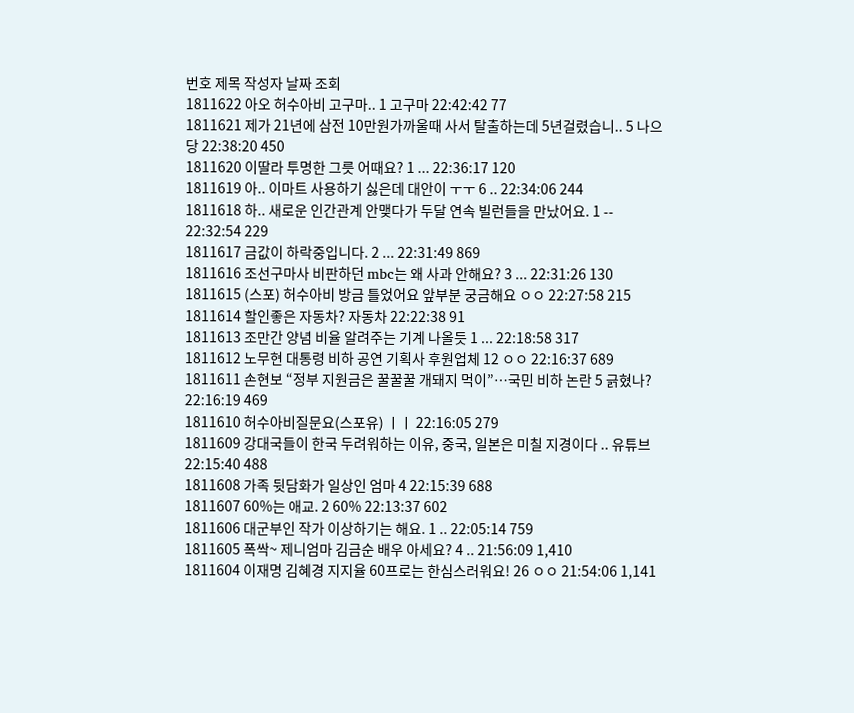번호 제목 작성자 날짜 조회
1811622 아오 허수아비 고구마.. 1 고구마 22:42:42 77
1811621 제가 21년에 삼전 10만원가까울때 사서 탈출하는데 5년걸렸습니.. 5 나으당 22:38:20 450
1811620 이딸라 투명한 그릇 어때요? 1 ... 22:36:17 120
1811619 아.. 이마트 사용하기 싫은데 대안이 ㅜㅜ 6 .. 22:34:06 244
1811618 하.. 새로운 인간관계 안맺다가 두달 연속 빌런들을 만났어요. 1 -- 22:32:54 229
1811617 금값이 하락중입니다. 2 ... 22:31:49 869
1811616 조선구마사 비판하던 mbc는 왜 사과 안해요? 3 ... 22:31:26 130
1811615 (스포) 허수아비 방금 틀었어요 앞부분 궁금해요 ㅇㅇ 22:27:58 215
1811614 할인좋은 자동차? 자동차 22:22:38 91
1811613 조만간 양념 비율 알려주는 기계 나올듯 1 ... 22:18:58 317
1811612 노무현 대통령 비하 공연 기획사 후원업체 12 ㅇㅇ 22:16:37 689
1811611 손현보 “정부 지원금은 꿀꿀꿀 개돼지 먹이”…국민 비하 논란 5 긁혔나? 22:16:19 469
1811610 허수아비질문요(스포유) ㅣㅣ 22:16:05 279
1811609 강대국들이 한국 두려워하는 이유, 중국, 일본은 미칠 지경이다 .. 유튜브 22:15:40 488
1811608 가족 뒷담화가 일상인 엄마 4 22:15:39 688
1811607 60%는 애교. 2 60% 22:13:37 602
1811606 대군부인 작가 이상하기는 해요. 1 .. 22:05:14 759
1811605 폭싹~ 제니엄마 김금순 배우 아세요? 4 .. 21:56:09 1,410
1811604 이재명 김혜경 지지율 60프로는 한심스러워요! 26 ㅇㅇ 21:54:06 1,141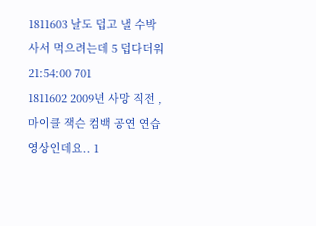1811603 날도 덥고 낼 수박사서 먹으려는데 5 덥다더워 21:54:00 701
1811602 2009년 사망 직전 ,마이클 잭슨 컴백 공연 연습 영상인데요.. 1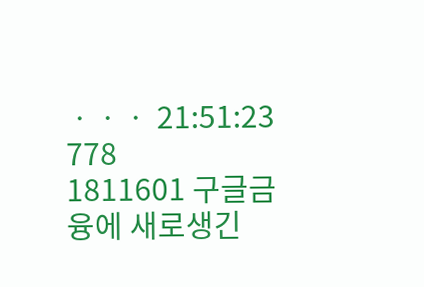ㆍㆍㆍ 21:51:23 778
1811601 구글금융에 새로생긴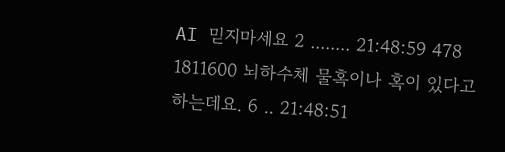AI 믿지마세요 2 ........ 21:48:59 478
1811600 뇌하수체 물혹이나 혹이 있다고 하는데요. 6 .. 21:48:51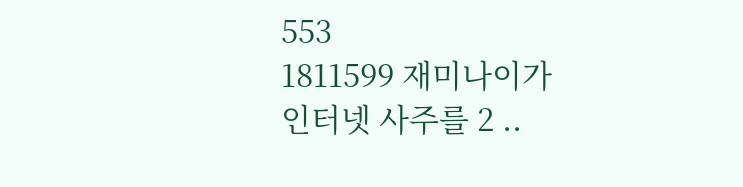553
1811599 재미나이가 인터넷 사주를 2 ..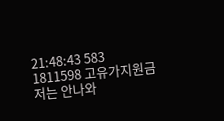21:48:43 583
1811598 고유가지원금 저는 안나와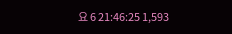요 6 21:46:25 1,593